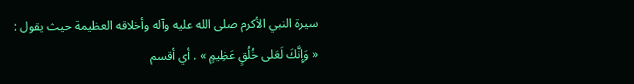سيرة النبي الأكرم صلى الله عليه وآله وأخلاقه العظيمة حيث يقول :
« وَإِنَّكَ لَعَلى خُلُقٍ عَظِيمٍ » . أي أقسم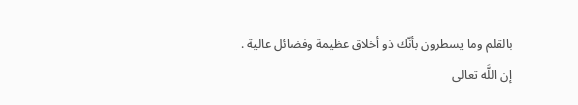بالقلم وما يسطرون بأنّك ذو أخلاق عظيمة وفضائل عالية .
إن اللَّه تعالى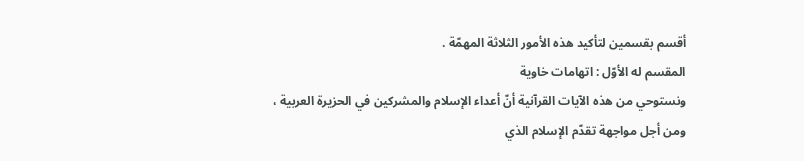أقسم بقسمين لتأكيد هذه الأمور الثلاثة المهمّة .
المقسم له الأوّل : اتهامات خاوية
ونستوحي من هذه الآيات القرآنية أنّ أعداء الإسلام والمشركين في الحزيرة العربية ، ومن أجل مواجهة تقدّم الإسلام الذي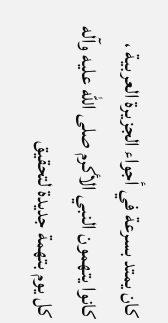كان يمتد بسرعة في أجواء الجزيرة العربية ، كانوا يتهمون النبي الأكرم صلى الله عليه وآله كل يوم بتهمة جديدة لتحقيق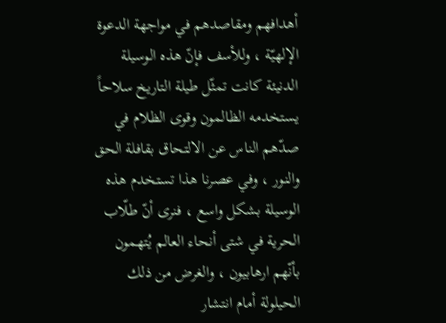أهدافهم ومقاصدهم في مواجهة الدعوة الإلهيّة ، وللأسف فإنّ هذه الوسيلة الدنيئة كانت تمثّل طيلة التاريخ سلاحاً يستخدمه الظالمون وقوى الظلام في صدّهم الناس عن الالتحاق بقافلة الحق والنور ، وفي عصرنا هذا تستخدم هذه الوسيلة بشكل واسع ، فنرى أنّ طلّاب الحرية في شتى أنحاء العالم يُتهمون بأنّهم ارهابيون ، والغرض من ذلك الحيلولة أمام انتشار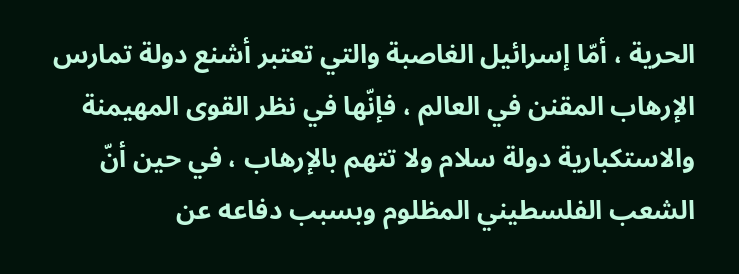الحرية ، أمّا إسرائيل الغاصبة والتي تعتبر أشنع دولة تمارس الإرهاب المقنن في العالم ، فإنّها في نظر القوى المهيمنة والاستكبارية دولة سلام ولا تتهم بالإرهاب ، في حين أنّ الشعب الفلسطيني المظلوم وبسبب دفاعه عن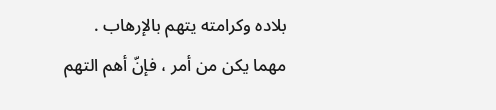بلاده وكرامته يتهم بالإرهاب .
مهما يكن من أمر ، فإنّ أهم التهم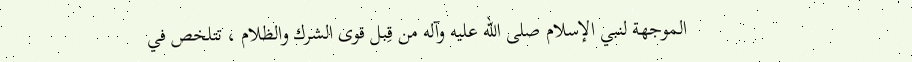الموجهة لنبي الإسلام صلى الله عليه وآله من قِبل قوى الشرك والظلام ، تتلخص في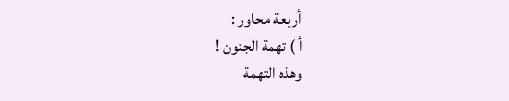أربعة محاور :
أ ) تهمة الجنون !
وهذه التهمة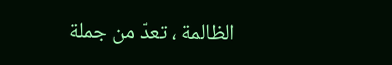الظالمة ، تعدّ من جملة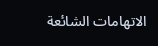الاتهامات الشائعة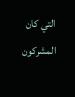التي كان المشركون